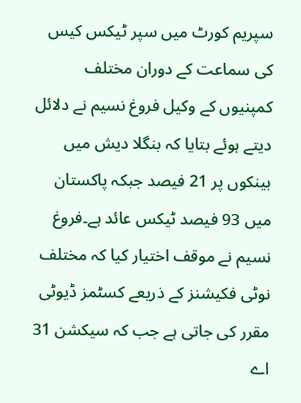سپریم کورٹ میں سپر ٹیکس کیس کی سماعت کے دوران مختلف کمپنیوں کے وکیل فروغ نسیم نے دلائل دیتے ہوئے بتایا کہ بنگلا دیش میں بینکوں پر 21 فیصد جبکہ پاکستان میں 93 فیصد ٹیکس عائد ہے۔فروغ نسیم نے موقف اختیار کیا کہ مختلف نوٹی فکیشنز کے ذریعے کسٹمز ڈیوٹی مقرر کی جاتی ہے جب کہ سیکشن 31 اے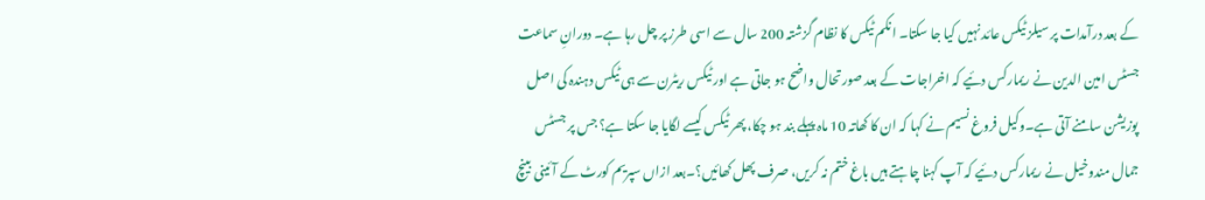کے بعد درآمدات پر سیلز ٹیکس عائد نہیں کیا جا سکتا۔ انکم ٹیکس کا نظام گزشتہ 200 سال سے اسی طرز پر چل رہا ہے۔ دورانِ سماعت جسٹس امین الدین نے ریمارکس دئیے کہ اخراجات کے بعد صورتحال واضح ہو جاتی ہے اور ٹیکس ریٹرن سے ہی ٹیکس دہندہ کی اصل پوزیشن سامنے آتی ہے۔وکیل فروغ نسیم نے کہا کہ ان کا کھاتہ 10 ماہ پہلے بند ہو چکا، پھر ٹیکس کیسے لگایا جا سکتا ہے؟ جس پر جسٹس جمال مندوخیل نے ریمارکس دئیے کہ آپ کہنا چاہتے ہیں باغ ختم نہ کریں، صرف پھل کھائیں؟۔بعد ازاں سپریم کورٹ کے آئینی بینچ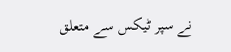نے سپر ٹیکس سے متعلق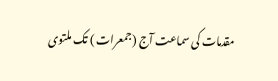مقدمات کی سماعت آج (جمعرات ) تک ملتوی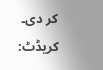کر دی۔
کریڈٹ: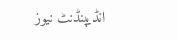انڈیپنڈنٹ نیوز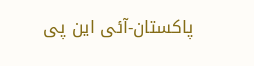پاکستان-آئی این پی